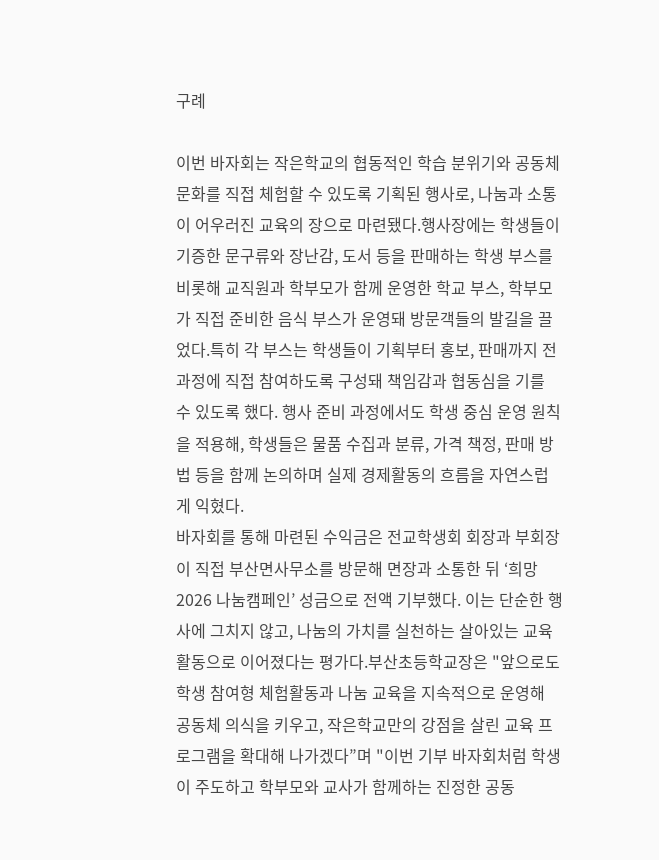구례

이번 바자회는 작은학교의 협동적인 학습 분위기와 공동체 문화를 직접 체험할 수 있도록 기획된 행사로, 나눔과 소통이 어우러진 교육의 장으로 마련됐다.행사장에는 학생들이 기증한 문구류와 장난감, 도서 등을 판매하는 학생 부스를 비롯해 교직원과 학부모가 함께 운영한 학교 부스, 학부모가 직접 준비한 음식 부스가 운영돼 방문객들의 발길을 끌었다.특히 각 부스는 학생들이 기획부터 홍보, 판매까지 전 과정에 직접 참여하도록 구성돼 책임감과 협동심을 기를 수 있도록 했다. 행사 준비 과정에서도 학생 중심 운영 원칙을 적용해, 학생들은 물품 수집과 분류, 가격 책정, 판매 방법 등을 함께 논의하며 실제 경제활동의 흐름을 자연스럽게 익혔다.
바자회를 통해 마련된 수익금은 전교학생회 회장과 부회장이 직접 부산면사무소를 방문해 면장과 소통한 뒤 ‘희망2026 나눔캠페인’ 성금으로 전액 기부했다. 이는 단순한 행사에 그치지 않고, 나눔의 가치를 실천하는 살아있는 교육활동으로 이어졌다는 평가다.부산초등학교장은 "앞으로도 학생 참여형 체험활동과 나눔 교육을 지속적으로 운영해 공동체 의식을 키우고, 작은학교만의 강점을 살린 교육 프로그램을 확대해 나가겠다”며 "이번 기부 바자회처럼 학생이 주도하고 학부모와 교사가 함께하는 진정한 공동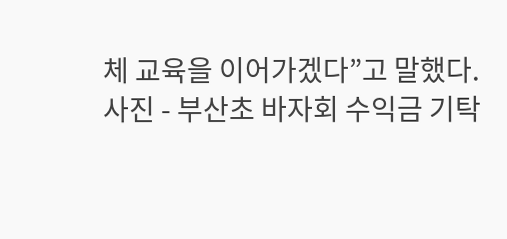체 교육을 이어가겠다”고 말했다.
사진 - 부산초 바자회 수익금 기탁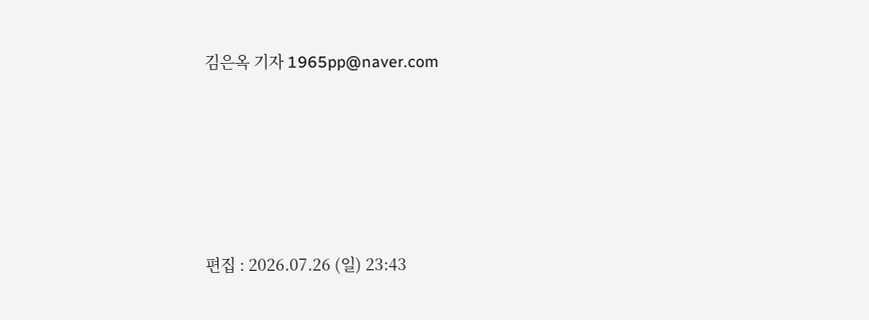김은옥 기자 1965pp@naver.com






편집 : 2026.07.26 (일) 23:43